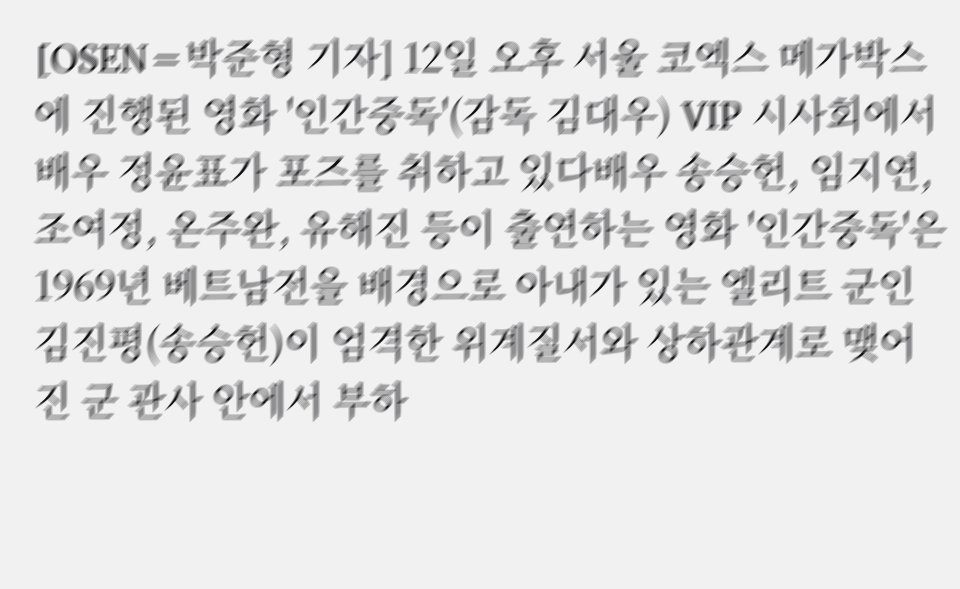[OSEN=박준형 기자] 12일 오후 서울 코엑스 메가박스에 진행된 영화 '인간중독'(감독 김대우) VIP 시사회에서 배우 정윤표가 포즈를 취하고 있다배우 송승헌, 임지연, 조여정, 온주완, 유해진 등이 출연하는 영화 '인간중독'은 1969년 베트남전을 배경으로 아내가 있는 엘리트 군인 김진평(송승헌)이 엄격한 위계질서와 상하관계로 맺어진 군 관사 안에서 부하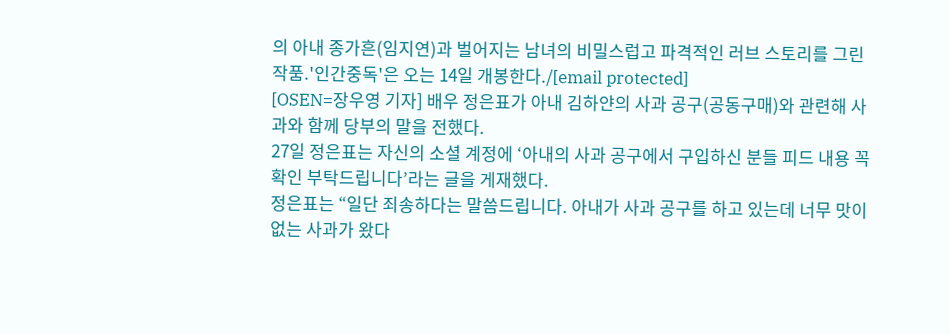의 아내 종가흔(임지연)과 벌어지는 남녀의 비밀스럽고 파격적인 러브 스토리를 그린 작품.'인간중독'은 오는 14일 개봉한다./[email protected]
[OSEN=장우영 기자] 배우 정은표가 아내 김하얀의 사과 공구(공동구매)와 관련해 사과와 함께 당부의 말을 전했다.
27일 정은표는 자신의 소셜 계정에 ‘아내의 사과 공구에서 구입하신 분들 피드 내용 꼭 확인 부탁드립니다’라는 글을 게재했다.
정은표는 “일단 죄송하다는 말씀드립니다. 아내가 사과 공구를 하고 있는데 너무 맛이 없는 사과가 왔다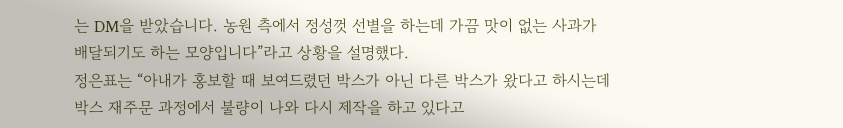는 DM을 받았습니다. 농원 측에서 정성껏 선별을 하는데 가끔 맛이 없는 사과가 배달되기도 하는 모양입니다”라고 상황을 설명했다.
정은표는 “아내가 홍보할 때 보여드렸던 박스가 아닌 다른 박스가 왔다고 하시는데 박스 재주문 과정에서 불량이 나와 다시 제작을 하고 있다고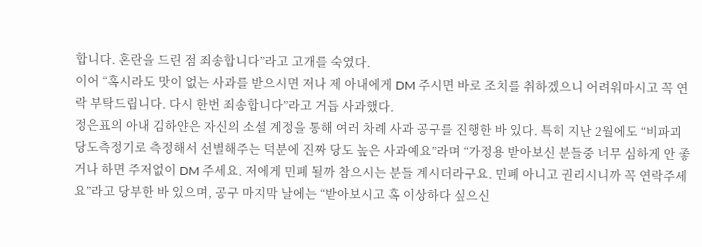합니다. 혼란을 드린 점 죄송합니다”라고 고개를 숙였다.
이어 “혹시라도 맛이 없는 사과를 받으시면 저나 제 아내에게 DM 주시면 바로 조치를 취하겠으니 어려워마시고 꼭 연락 부탁드립니다. 다시 한번 죄송합니다”라고 거듭 사과했다.
정은표의 아내 김하얀은 자신의 소셜 계정을 통해 여러 차례 사과 공구를 진행한 바 있다. 특히 지난 2월에도 “비파괴당도측정기로 측정해서 선별해주는 덕분에 진짜 당도 높은 사과예요”라며 “가정용 받아보신 분들중 너무 심하게 안 좋거나 하면 주저없이 DM 주세요. 저에게 민폐 될까 참으시는 분들 계시더라구요. 민폐 아니고 권리시니까 꼭 연락주세요”라고 당부한 바 있으며, 공구 마지막 날에는 “받아보시고 혹 이상하다 싶으신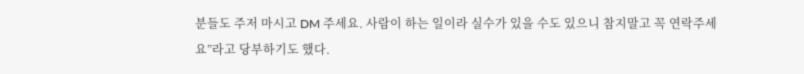분들도 주저 마시고 DM 주세요. 사람이 하는 일이라 실수가 있을 수도 있으니 참지말고 꼭 연락주세요”라고 당부하기도 했다.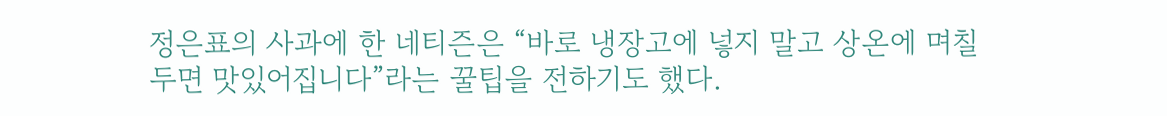정은표의 사과에 한 네티즌은 “바로 냉장고에 넣지 말고 상온에 며칠 두면 맛있어집니다”라는 꿀팁을 전하기도 했다.